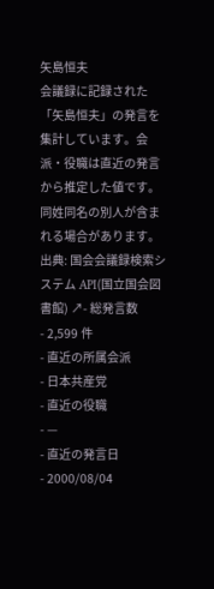矢島恒夫
会議録に記録された「矢島恒夫」の発言を集計しています。会派・役職は直近の発言から推定した値です。同姓同名の別人が含まれる場合があります。
出典: 国会会議録検索システム API(国立国会図書館) ↗- 総発言数
- 2,599 件
- 直近の所属会派
- 日本共産党
- 直近の役職
- —
- 直近の発言日
- 2000/08/04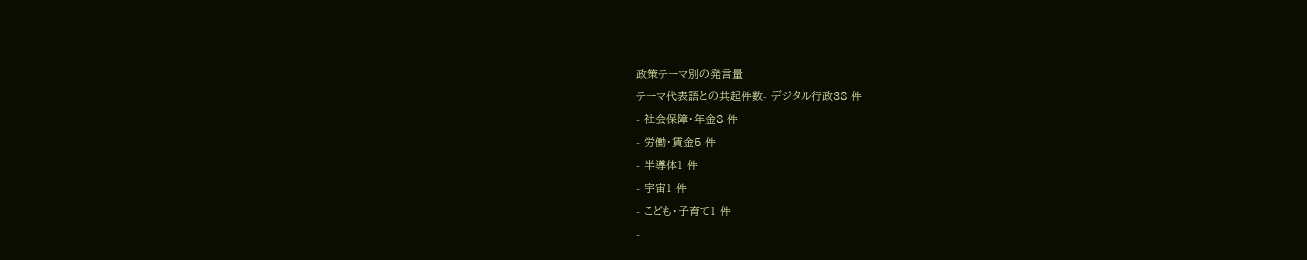政策テーマ別の発言量
テーマ代表語との共起件数- デジタル行政38 件
- 社会保障・年金8 件
- 労働・賃金5 件
- 半導体1 件
- 宇宙1 件
- こども・子育て1 件
-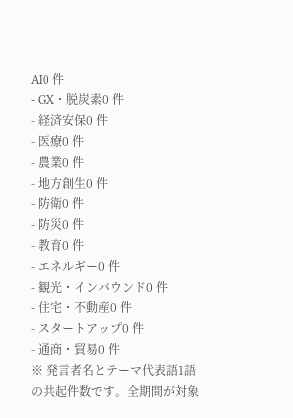AI0 件
- GX・脱炭素0 件
- 経済安保0 件
- 医療0 件
- 農業0 件
- 地方創生0 件
- 防衛0 件
- 防災0 件
- 教育0 件
- エネルギー0 件
- 観光・インバウンド0 件
- 住宅・不動産0 件
- スタートアップ0 件
- 通商・貿易0 件
※ 発言者名とテーマ代表語1語の共起件数です。全期間が対象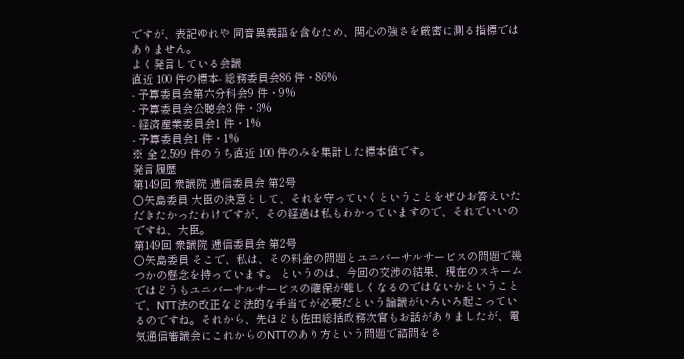ですが、表記ゆれや 同音異義語を含むため、関心の強さを厳密に測る指標ではありません。
よく発言している会議
直近 100 件の標本- 総務委員会86 件・86%
- 予算委員会第六分科会9 件・9%
- 予算委員会公聴会3 件・3%
- 経済産業委員会1 件・1%
- 予算委員会1 件・1%
※ 全 2,599 件のうち直近 100 件のみを集計した標本値です。
発言履歴
第149回 衆議院 逓信委員会 第2号
○矢島委員 大臣の決意として、それを守っていくということをぜひお答えいただきたかったわけですが、その経過は私もわかっていますので、それでいいのですね、大臣。
第149回 衆議院 逓信委員会 第2号
○矢島委員 そこで、私は、その料金の問題とユニバーサルサービスの問題で幾つかの懸念を持っています。 というのは、今回の交渉の結果、現在のスキームではどうもユニバーサルサービスの確保が難しくなるのではないかということで、NTT法の改正など法的な手当てが必要だという論議がいろいろ起こっているのですね。それから、先ほども佐田総括政務次官もお話がありましたが、電気通信審議会にこれからのNTTのあり方という問題で諮問をさ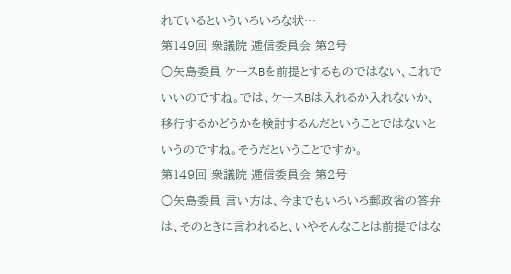れているといういろいろな状…
第149回 衆議院 逓信委員会 第2号
○矢島委員 ケースBを前提とするものではない、これでいいのですね。では、ケースBは入れるか入れないか、移行するかどうかを検討するんだということではないというのですね。そうだということですか。
第149回 衆議院 逓信委員会 第2号
○矢島委員 言い方は、今までもいろいろ郵政省の答弁は、そのときに言われると、いやそんなことは前提ではな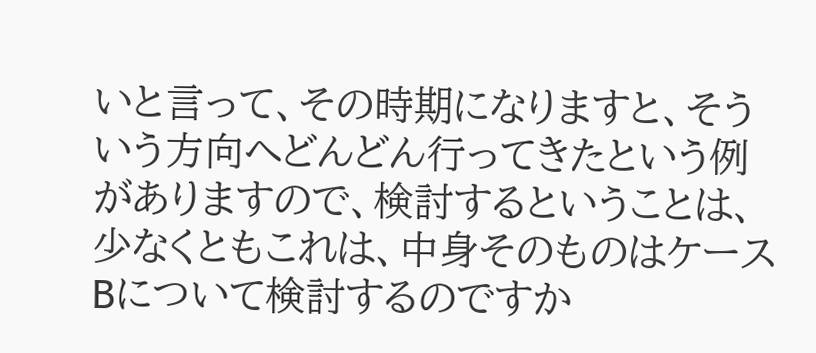いと言って、その時期になりますと、そういう方向へどんどん行ってきたという例がありますので、検討するということは、少なくともこれは、中身そのものはケースBについて検討するのですか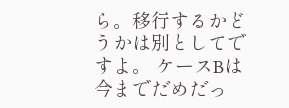ら。移行するかどうかは別としてですよ。 ケースBは今までだめだっ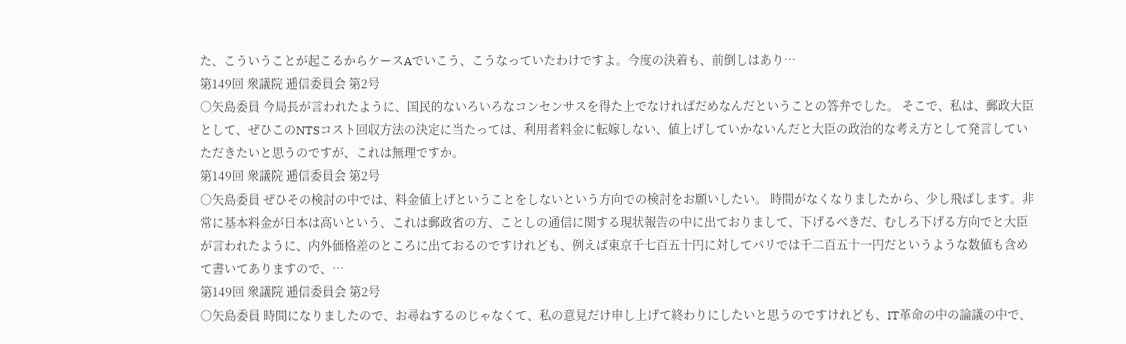た、こういうことが起こるからケースAでいこう、こうなっていたわけですよ。今度の決着も、前倒しはあり…
第149回 衆議院 逓信委員会 第2号
○矢島委員 今局長が言われたように、国民的ないろいろなコンセンサスを得た上でなければだめなんだということの答弁でした。 そこで、私は、郵政大臣として、ぜひこのNTSコスト回収方法の決定に当たっては、利用者料金に転嫁しない、値上げしていかないんだと大臣の政治的な考え方として発言していただきたいと思うのですが、これは無理ですか。
第149回 衆議院 逓信委員会 第2号
○矢島委員 ぜひその検討の中では、料金値上げということをしないという方向での検討をお願いしたい。 時間がなくなりましたから、少し飛ばします。非常に基本料金が日本は高いという、これは郵政省の方、ことしの通信に関する現状報告の中に出ておりまして、下げるべきだ、むしろ下げる方向でと大臣が言われたように、内外価格差のところに出ておるのですけれども、例えば東京千七百五十円に対してパリでは千二百五十一円だというような数値も含めて書いてありますので、…
第149回 衆議院 逓信委員会 第2号
○矢島委員 時間になりましたので、お尋ねするのじゃなくて、私の意見だけ申し上げて終わりにしたいと思うのですけれども、IT革命の中の論議の中で、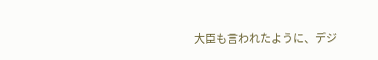大臣も言われたように、デジ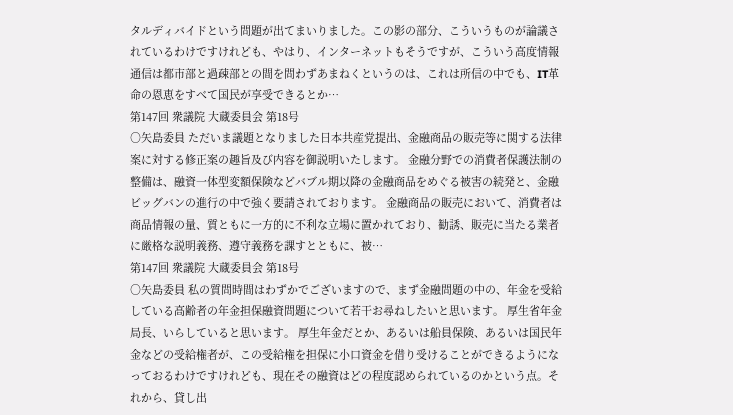タルディバイドという問題が出てまいりました。この影の部分、こういうものが論議されているわけですけれども、やはり、インターネットもそうですが、こういう高度情報通信は都市部と過疎部との間を問わずあまねくというのは、これは所信の中でも、IT革命の恩恵をすべて国民が享受できるとか…
第147回 衆議院 大蔵委員会 第18号
○矢島委員 ただいま議題となりました日本共産党提出、金融商品の販売等に関する法律案に対する修正案の趣旨及び内容を御説明いたします。 金融分野での消費者保護法制の整備は、融資一体型変額保険などバブル期以降の金融商品をめぐる被害の続発と、金融ビッグバンの進行の中で強く要請されております。 金融商品の販売において、消費者は商品情報の量、質ともに一方的に不利な立場に置かれており、勧誘、販売に当たる業者に厳格な説明義務、遵守義務を課すとともに、被…
第147回 衆議院 大蔵委員会 第18号
○矢島委員 私の質問時間はわずかでございますので、まず金融問題の中の、年金を受給している高齢者の年金担保融資問題について若干お尋ねしたいと思います。 厚生省年金局長、いらしていると思います。 厚生年金だとか、あるいは船員保険、あるいは国民年金などの受給権者が、この受給権を担保に小口資金を借り受けることができるようになっておるわけですけれども、現在その融資はどの程度認められているのかという点。それから、貸し出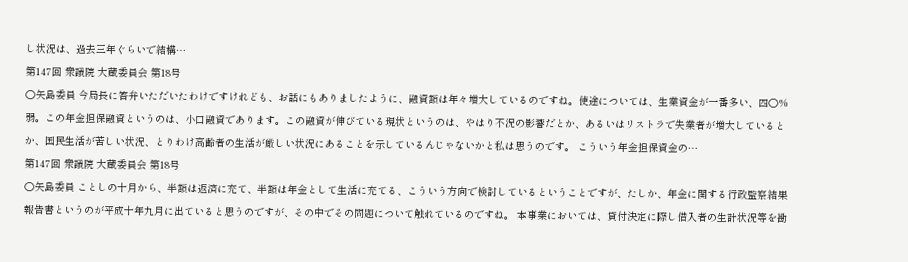し状況は、過去三年ぐらいで結構…
第147回 衆議院 大蔵委員会 第18号
○矢島委員 今局長に答弁いただいたわけですけれども、お話にもありましたように、融資額は年々増大しているのですね。使途については、生業資金が一番多い、四〇%弱。この年金担保融資というのは、小口融資であります。この融資が伸びている現状というのは、やはり不況の影響だとか、あるいはリストラで失業者が増大しているとか、国民生活が苦しい状況、とりわけ高齢者の生活が厳しい状況にあることを示しているんじゃないかと私は思うのです。 こういう年金担保資金の…
第147回 衆議院 大蔵委員会 第18号
○矢島委員 ことしの十月から、半額は返済に充て、半額は年金として生活に充てる、こういう方向で検討しているということですが、たしか、年金に関する行政監察結果報告書というのが平成十年九月に出ていると思うのですが、その中でその問題について触れているのですね。 本事業においては、貸付決定に際し借入者の生計状況等を勘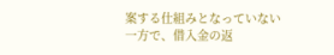案する仕組みとなっていない一方で、借入金の返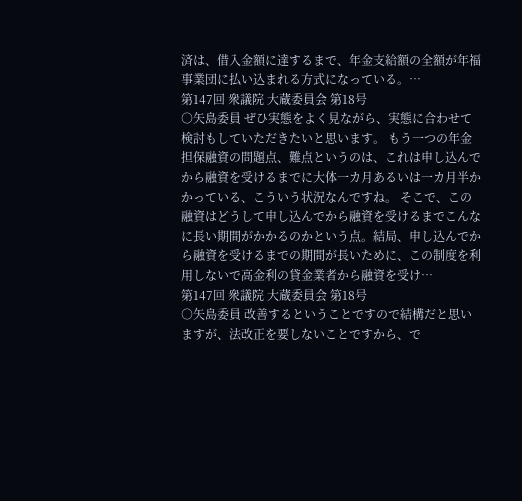済は、借入金額に達するまで、年金支給額の全額が年福事業団に払い込まれる方式になっている。…
第147回 衆議院 大蔵委員会 第18号
○矢島委員 ぜひ実態をよく見ながら、実態に合わせて検討もしていただきたいと思います。 もう一つの年金担保融資の問題点、難点というのは、これは申し込んでから融資を受けるまでに大体一カ月あるいは一カ月半かかっている、こういう状況なんですね。 そこで、この融資はどうして申し込んでから融資を受けるまでこんなに長い期間がかかるのかという点。結局、申し込んでから融資を受けるまでの期間が長いために、この制度を利用しないで高金利の貸金業者から融資を受け…
第147回 衆議院 大蔵委員会 第18号
○矢島委員 改善するということですので結構だと思いますが、法改正を要しないことですから、で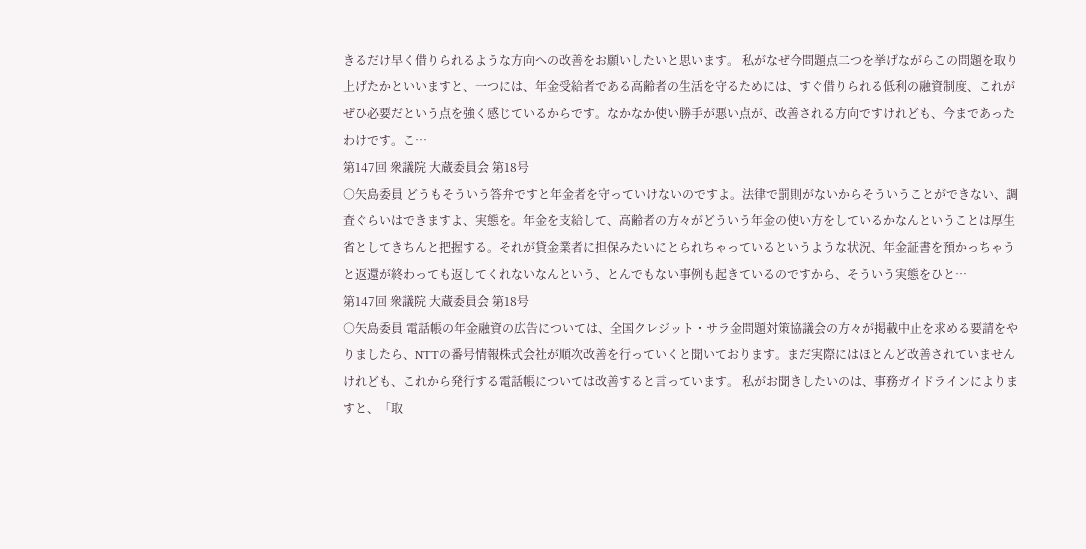きるだけ早く借りられるような方向への改善をお願いしたいと思います。 私がなぜ今問題点二つを挙げながらこの問題を取り上げたかといいますと、一つには、年金受給者である高齢者の生活を守るためには、すぐ借りられる低利の融資制度、これがぜひ必要だという点を強く感じているからです。なかなか使い勝手が悪い点が、改善される方向ですけれども、今まであったわけです。こ…
第147回 衆議院 大蔵委員会 第18号
○矢島委員 どうもそういう答弁ですと年金者を守っていけないのですよ。法律で罰則がないからそういうことができない、調査ぐらいはできますよ、実態を。年金を支給して、高齢者の方々がどういう年金の使い方をしているかなんということは厚生省としてきちんと把握する。それが貸金業者に担保みたいにとられちゃっているというような状況、年金証書を預かっちゃうと返還が終わっても返してくれないなんという、とんでもない事例も起きているのですから、そういう実態をひと…
第147回 衆議院 大蔵委員会 第18号
○矢島委員 電話帳の年金融資の広告については、全国クレジット・サラ金問題対策協議会の方々が掲載中止を求める要請をやりましたら、NTTの番号情報株式会社が順次改善を行っていくと聞いております。まだ実際にはほとんど改善されていませんけれども、これから発行する電話帳については改善すると言っています。 私がお聞きしたいのは、事務ガイドラインによりますと、「取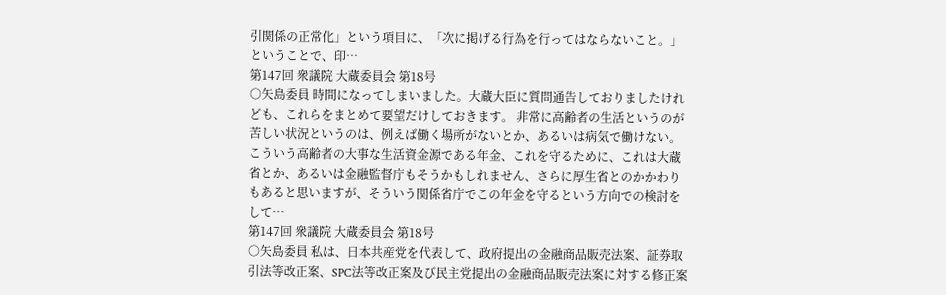引関係の正常化」という項目に、「次に掲げる行為を行ってはならないこと。」ということで、印…
第147回 衆議院 大蔵委員会 第18号
○矢島委員 時間になってしまいました。大蔵大臣に質問通告しておりましたけれども、これらをまとめて要望だけしておきます。 非常に高齢者の生活というのが苦しい状況というのは、例えば働く場所がないとか、あるいは病気で働けない。こういう高齢者の大事な生活資金源である年金、これを守るために、これは大蔵省とか、あるいは金融監督庁もそうかもしれません、さらに厚生省とのかかわりもあると思いますが、そういう関係省庁でこの年金を守るという方向での検討をして…
第147回 衆議院 大蔵委員会 第18号
○矢島委員 私は、日本共産党を代表して、政府提出の金融商品販売法案、証券取引法等改正案、SPC法等改正案及び民主党提出の金融商品販売法案に対する修正案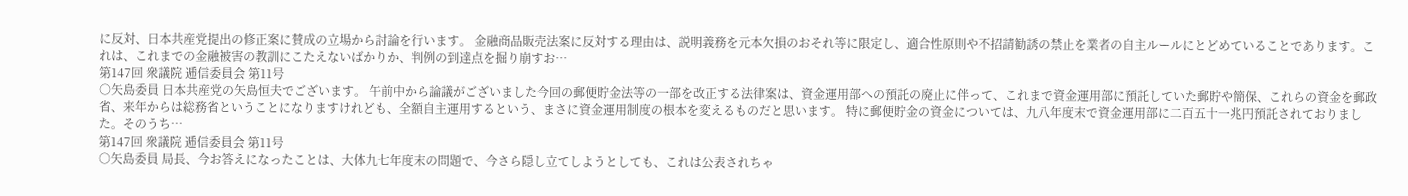に反対、日本共産党提出の修正案に賛成の立場から討論を行います。 金融商品販売法案に反対する理由は、説明義務を元本欠損のおそれ等に限定し、適合性原則や不招請勧誘の禁止を業者の自主ルールにとどめていることであります。これは、これまでの金融被害の教訓にこたえないばかりか、判例の到達点を掘り崩すお…
第147回 衆議院 逓信委員会 第11号
○矢島委員 日本共産党の矢島恒夫でございます。 午前中から論議がございました今回の郵便貯金法等の一部を改正する法律案は、資金運用部への預託の廃止に伴って、これまで資金運用部に預託していた郵貯や簡保、これらの資金を郵政省、来年からは総務省ということになりますけれども、全額自主運用するという、まさに資金運用制度の根本を変えるものだと思います。 特に郵便貯金の資金については、九八年度末で資金運用部に二百五十一兆円預託されておりました。そのうち…
第147回 衆議院 逓信委員会 第11号
○矢島委員 局長、今お答えになったことは、大体九七年度末の問題で、今さら隠し立てしようとしても、これは公表されちゃ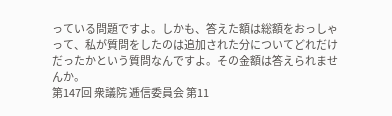っている問題ですよ。しかも、答えた額は総額をおっしゃって、私が質問をしたのは追加された分についてどれだけだったかという質問なんですよ。その金額は答えられませんか。
第147回 衆議院 逓信委員会 第11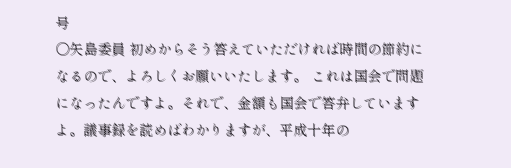号
○矢島委員 初めからそう答えていただければ時間の節約になるので、よろしくお願いいたします。 これは国会で問題になったんですよ。それで、金額も国会で答弁していますよ。議事録を読めばわかりますが、平成十年の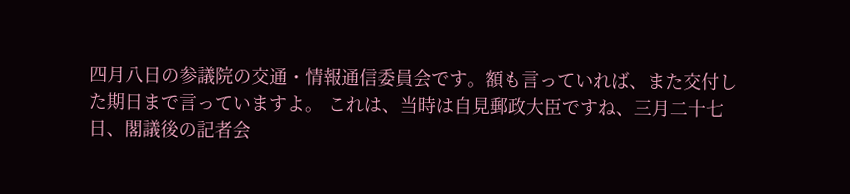四月八日の参議院の交通・情報通信委員会です。額も言っていれば、また交付した期日まで言っていますよ。 これは、当時は自見郵政大臣ですね、三月二十七日、閣議後の記者会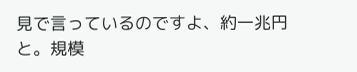見で言っているのですよ、約一兆円と。規模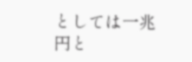としては一兆円と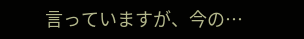言っていますが、今の…